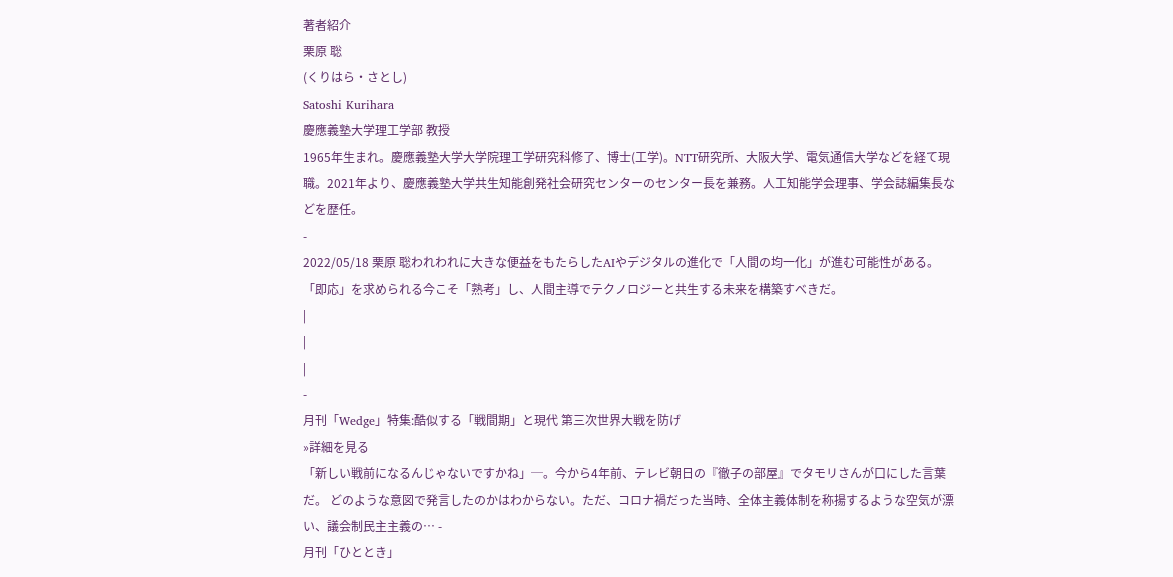著者紹介
栗原 聡
(くりはら・さとし)
Satoshi Kurihara
慶應義塾大学理工学部 教授
1965年生まれ。慶應義塾大学大学院理工学研究科修了、博士(工学)。NTT研究所、大阪大学、電気通信大学などを経て現職。2021年より、慶應義塾大学共生知能創発社会研究センターのセンター長を兼務。人工知能学会理事、学会誌編集長などを歴任。
-
2022/05/18 栗原 聡われわれに大きな便益をもたらしたAIやデジタルの進化で「人間の均一化」が進む可能性がある。「即応」を求められる今こそ「熟考」し、人間主導でテクノロジーと共生する未来を構築すべきだ。
|
|
|
-
月刊「Wedge」特集:酷似する「戦間期」と現代 第三次世界大戦を防げ
»詳細を見る
「新しい戦前になるんじゃないですかね」─。今から4年前、テレビ朝日の『徹子の部屋』でタモリさんが口にした言葉だ。 どのような意図で発言したのかはわからない。ただ、コロナ禍だった当時、全体主義体制を称揚するような空気が漂い、議会制民主主義の… -
月刊「ひととき」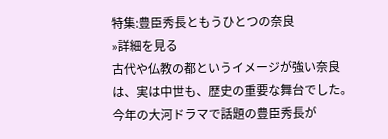特集:豊臣秀長ともうひとつの奈良
»詳細を見る
古代や仏教の都というイメージが強い奈良は、実は中世も、歴史の重要な舞台でした。今年の大河ドラマで話題の豊臣秀長が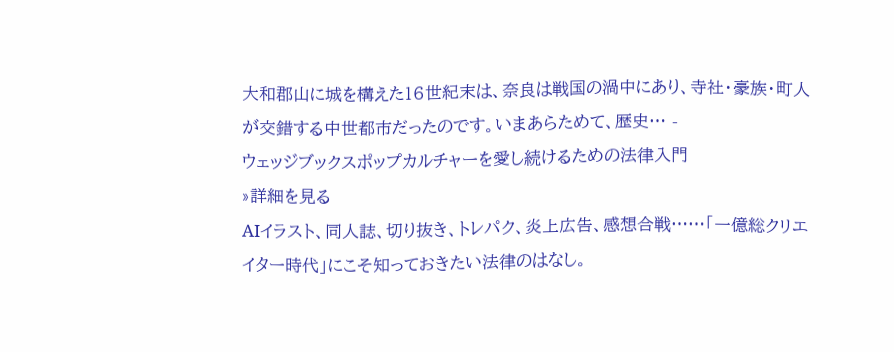大和郡山に城を構えた16世紀末は、奈良は戦国の渦中にあり、寺社・豪族・町人が交錯する中世都市だったのです。いまあらためて、歴史… -
ウェッジブックスポップカルチャーを愛し続けるための法律入門
»詳細を見る
AIイラスト、同人誌、切り抜き、トレパク、炎上広告、感想合戦……「一億総クリエイター時代」にこそ知っておきたい法律のはなし。